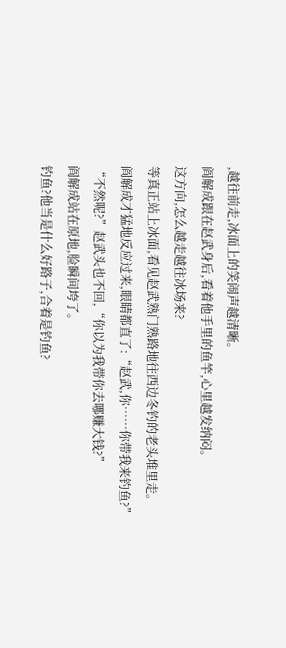,越往前走,冰面上的笑闹声越清晰。
阎解成跟在赵武身后,看着他手里的鱼竿,心里越发纳闷。
这方向,怎么越走越往冰场来?
等真正站上冰面,看见赵武熟门熟路地往西边冬钓的老头堆里走。
阎解成才猛地反应过来,眼睛都直了:“赵武,你……你带我来钓鱼?”
“不然呢?”赵武头也不回,“你以为我带你去哪赚大钱?”
阎解成站在原地,脸瞬间垮了。
钓鱼?他当是什么好路子,合着是钓鱼?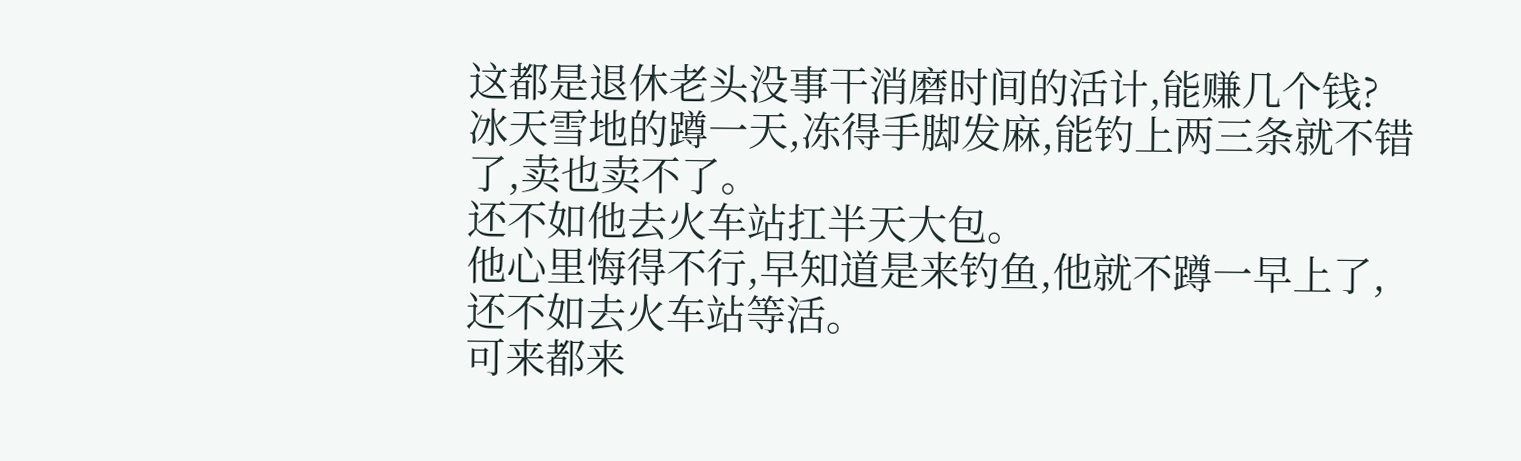这都是退休老头没事干消磨时间的活计,能赚几个钱?
冰天雪地的蹲一天,冻得手脚发麻,能钓上两三条就不错了,卖也卖不了。
还不如他去火车站扛半天大包。
他心里悔得不行,早知道是来钓鱼,他就不蹲一早上了,还不如去火车站等活。
可来都来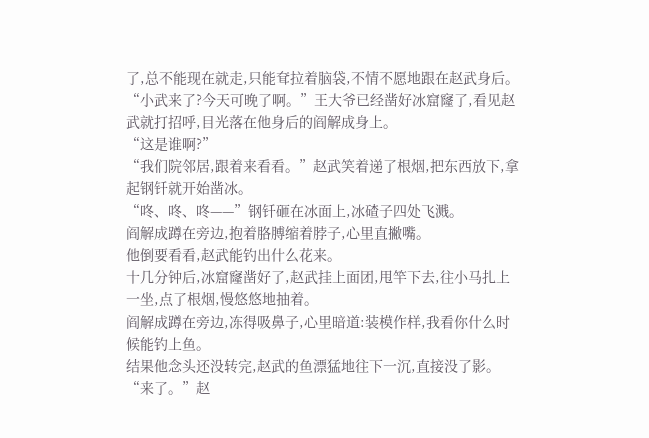了,总不能现在就走,只能耷拉着脑袋,不情不愿地跟在赵武身后。
“小武来了?今天可晚了啊。”王大爷已经凿好冰窟窿了,看见赵武就打招呼,目光落在他身后的阎解成身上。
“这是谁啊?”
“我们院邻居,跟着来看看。”赵武笑着递了根烟,把东西放下,拿起钢钎就开始凿冰。
“咚、咚、咚——”钢钎砸在冰面上,冰碴子四处飞溅。
阎解成蹲在旁边,抱着胳膊缩着脖子,心里直撇嘴。
他倒要看看,赵武能钓出什么花来。
十几分钟后,冰窟窿凿好了,赵武挂上面团,甩竿下去,往小马扎上一坐,点了根烟,慢悠悠地抽着。
阎解成蹲在旁边,冻得吸鼻子,心里暗道:装模作样,我看你什么时候能钓上鱼。
结果他念头还没转完,赵武的鱼漂猛地往下一沉,直接没了影。
“来了。”赵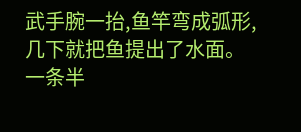武手腕一抬,鱼竿弯成弧形,几下就把鱼提出了水面。
一条半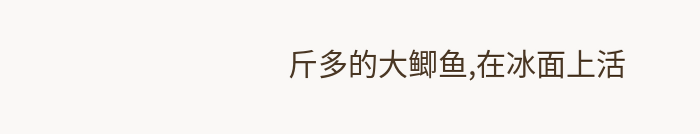斤多的大鲫鱼,在冰面上活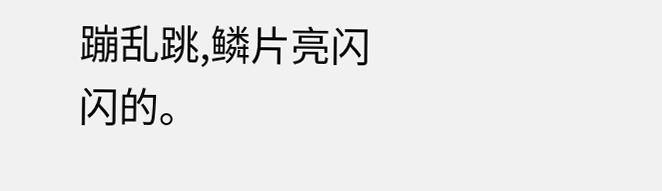蹦乱跳,鳞片亮闪闪的。